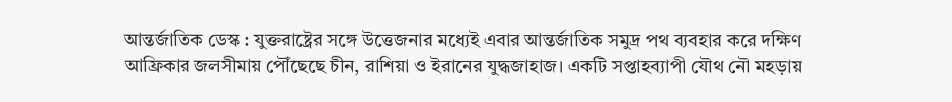আন্তর্জাতিক ডেস্ক : যুক্তরাষ্ট্রের সঙ্গে উত্তেজনার মধ্যেই এবার আন্তর্জাতিক সমুদ্র পথ ব্যবহার করে দক্ষিণ আফ্রিকার জলসীমায় পৌঁছেছে চীন, রাশিয়া ও ইরানের যুদ্ধজাহাজ। একটি সপ্তাহব্যাপী যৌথ নৌ মহড়ায়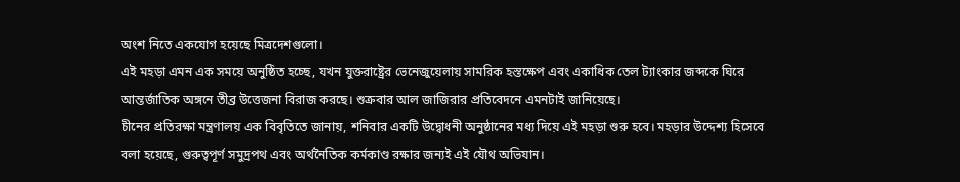অংশ নিতে একযোগ হয়েছে মিত্রদেশগুলো।
এই মহড়া এমন এক সময়ে অনুষ্ঠিত হচ্ছে, যখন যুক্তরাষ্ট্রের ভেনেজুয়েলায় সামরিক হস্তক্ষেপ এবং একাধিক তেল ট্যাংকার জব্দকে ঘিরে আন্তর্জাতিক অঙ্গনে তীব্র উত্তেজনা বিরাজ করছে। শুক্রবার আল জাজিরার প্রতিবেদনে এমনটাই জানিয়েছে।
চীনের প্রতিরক্ষা মন্ত্রণালয় এক বিবৃতিতে জানায়, শনিবার একটি উদ্বোধনী অনুষ্ঠানের মধ্য দিয়ে এই মহড়া শুরু হবে। মহড়ার উদ্দেশ্য হিসেবে বলা হয়েছে, গুরুত্বপূর্ণ সমুদ্রপথ এবং অর্থনৈতিক কর্মকাণ্ড রক্ষার জন্যই এই যৌথ অভিযান।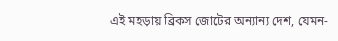এই মহড়ায় ব্রিকস জোটের অন্যান্য দেশ, যেমন-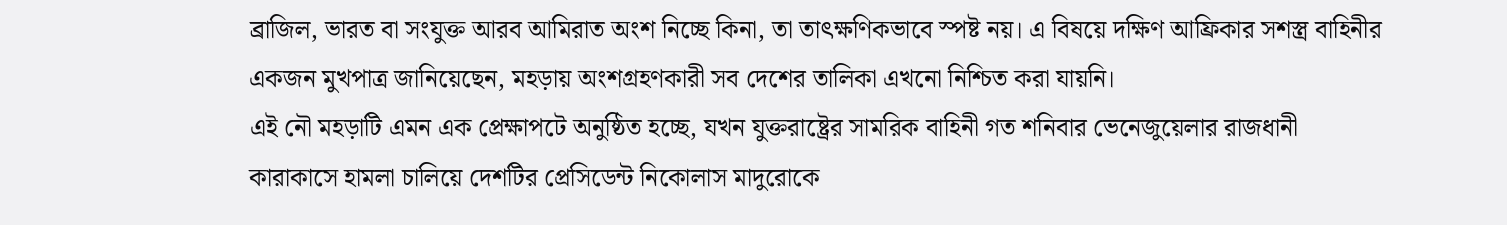ব্রাজিল, ভারত বা সংযুক্ত আরব আমিরাত অংশ নিচ্ছে কিনা, তা তাৎক্ষণিকভাবে স্পষ্ট নয়। এ বিষয়ে দক্ষিণ আফ্রিকার সশস্ত্র বাহিনীর একজন মুখপাত্র জানিয়েছেন, মহড়ায় অংশগ্রহণকারী সব দেশের তালিকা এখনো নিশ্চিত করা যায়নি।
এই নৌ মহড়াটি এমন এক প্রেক্ষাপটে অনুষ্ঠিত হচ্ছে, যখন যুক্তরাষ্ট্রের সামরিক বাহিনী গত শনিবার ভেনেজুয়েলার রাজধানী কারাকাসে হামলা চালিয়ে দেশটির প্রেসিডেন্ট নিকোলাস মাদুরোকে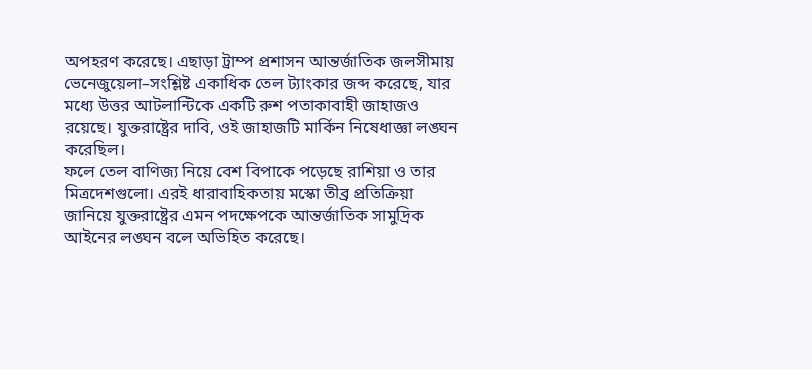অপহরণ করেছে। এছাড়া ট্রাম্প প্রশাসন আন্তর্জাতিক জলসীমায় ভেনেজুয়েলা–সংশ্লিষ্ট একাধিক তেল ট্যাংকার জব্দ করেছে, যার মধ্যে উত্তর আটলান্টিকে একটি রুশ পতাকাবাহী জাহাজও রয়েছে। যুক্তরাষ্ট্রের দাবি, ওই জাহাজটি মার্কিন নিষেধাজ্ঞা লঙ্ঘন করেছিল।
ফলে তেল বাণিজ্য নিয়ে বেশ বিপাকে পড়েছে রাশিয়া ও তার মিত্রদেশগুলো। এরই ধারাবাহিকতায় মস্কো তীব্র প্রতিক্রিয়া জানিয়ে যুক্তরাষ্ট্রের এমন পদক্ষেপকে আন্তর্জাতিক সামুদ্রিক আইনের লঙ্ঘন বলে অভিহিত করেছে।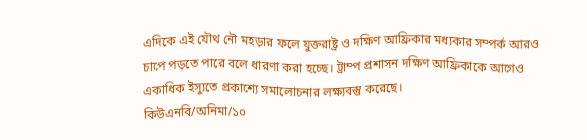এদিকে এই যৌথ নৌ মহড়ার ফলে যুক্তরাষ্ট্র ও দক্ষিণ আফ্রিকার মধ্যকার সম্পর্ক আরও চাপে পড়তে পারে বলে ধারণা করা হচ্ছে। ট্রাম্প প্রশাসন দক্ষিণ আফ্রিকাকে আগেও একাধিক ইস্যুতে প্রকাশ্যে সমালোচনার লক্ষ্যবস্তু করেছে।
কিউএনবি/অনিমা/১০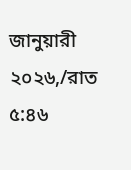জানুয়ারী ২০২৬,/রাত ৫:৪৬